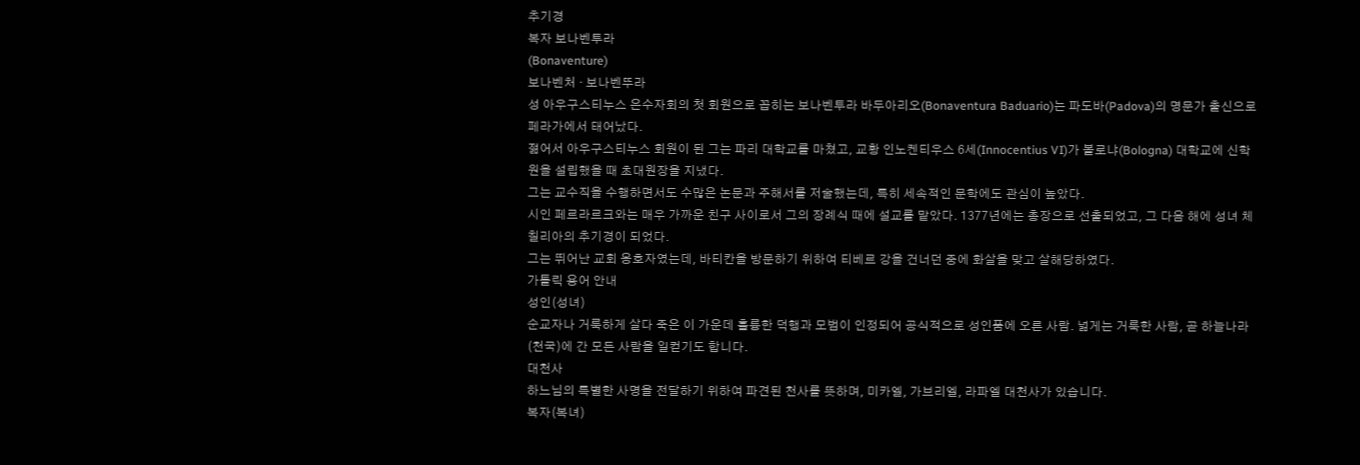추기경
복자 보나벤투라
(Bonaventure)
보나벤처 · 보나벤뚜라
성 아우구스티누스 은수자회의 첫 회원으로 꼽히는 보나벤투라 바두아리오(Bonaventura Baduario)는 파도바(Padova)의 명문가 출신으로 페라가에서 태어났다.
젊어서 아우구스티누스 회원이 된 그는 파리 대학교를 마쳤고, 교황 인노켄티우스 6세(Innocentius VI)가 볼로냐(Bologna) 대학교에 신학원을 설립했을 때 초대원장을 지냈다.
그는 교수직을 수행하면서도 수많은 논문과 주해서를 저술했는데, 특히 세속적인 문학에도 관심이 높았다.
시인 페르라르크와는 매우 가까운 친구 사이로서 그의 장례식 때에 설교를 맡았다. 1377년에는 총장으로 선출되었고, 그 다음 해에 성녀 체칠리아의 추기경이 되었다.
그는 뛰어난 교회 옹호자였는데, 바티칸을 방문하기 위하여 티베르 강을 건너던 중에 화살을 맞고 살해당하였다.
가톨릭 용어 안내
성인(성녀)
순교자나 거룩하게 살다 죽은 이 가운데 훌륭한 덕행과 모범이 인정되어 공식적으로 성인품에 오른 사람. 넓게는 거룩한 사람, 곧 하늘나라(천국)에 간 모든 사람을 일컫기도 합니다.
대천사
하느님의 특별한 사명을 전달하기 위하여 파견된 천사를 뜻하며, 미카엘, 가브리엘, 라파엘 대천사가 있습니다.
복자(복녀)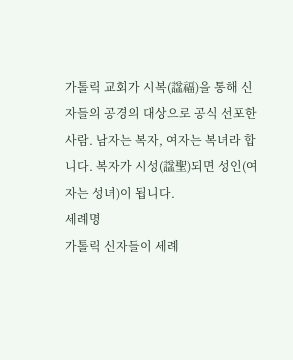가톨릭 교회가 시복(諡福)을 통해 신자들의 공경의 대상으로 공식 선포한 사람. 남자는 복자, 여자는 복녀라 합니다. 복자가 시성(諡聖)되면 성인(여자는 성녀)이 됩니다.
세례명
가톨릭 신자들이 세례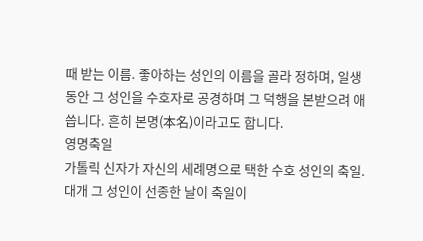때 받는 이름. 좋아하는 성인의 이름을 골라 정하며, 일생 동안 그 성인을 수호자로 공경하며 그 덕행을 본받으려 애씁니다. 흔히 본명(本名)이라고도 합니다.
영명축일
가톨릭 신자가 자신의 세례명으로 택한 수호 성인의 축일. 대개 그 성인이 선종한 날이 축일이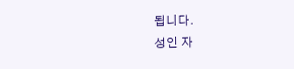됩니다.
성인 자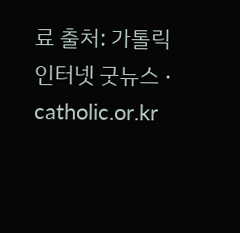료 출처: 가톨릭 인터넷 굿뉴스 · catholic.or.kr